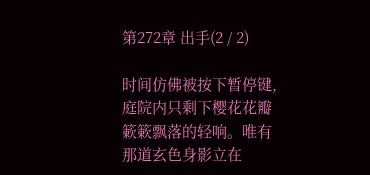第272章 出手(2 / 2)

时间仿佛被按下暂停键,庭院内只剩下樱花花瓣簌簌飘落的轻响。唯有那道玄色身影立在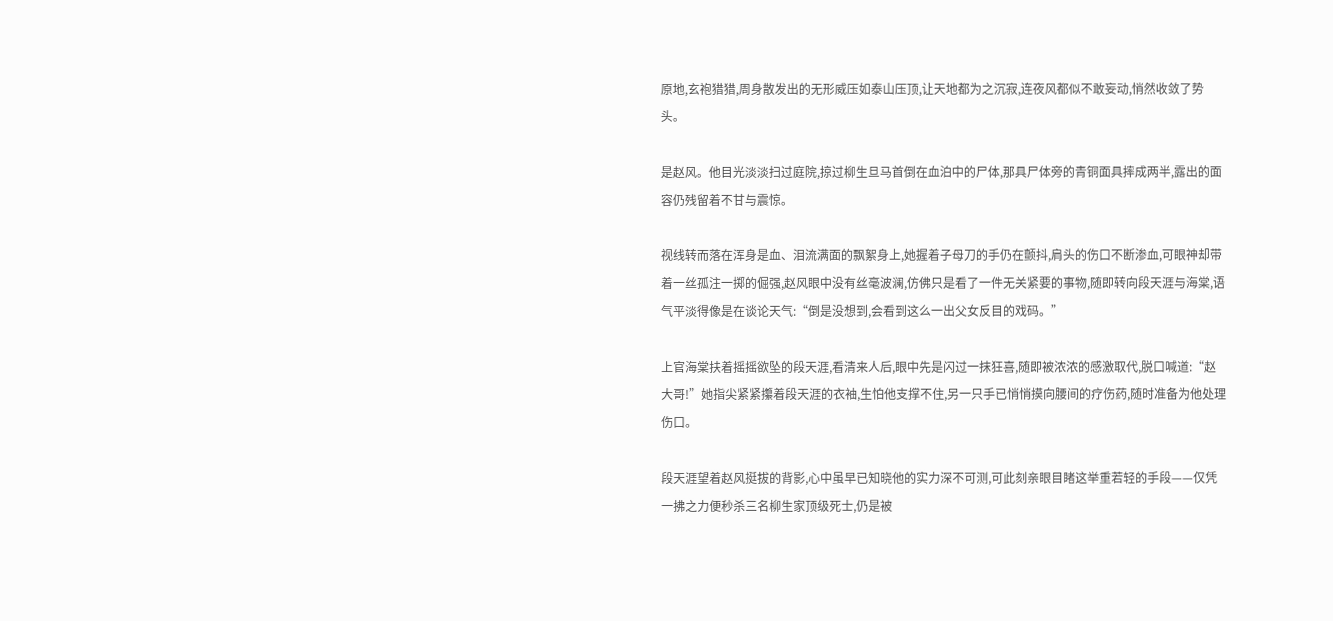原地,玄袍猎猎,周身散发出的无形威压如泰山压顶,让天地都为之沉寂,连夜风都似不敢妄动,悄然收敛了势头。

是赵风。他目光淡淡扫过庭院,掠过柳生旦马首倒在血泊中的尸体,那具尸体旁的青铜面具摔成两半,露出的面容仍残留着不甘与震惊。

视线转而落在浑身是血、泪流满面的飘絮身上,她握着子母刀的手仍在颤抖,肩头的伤口不断渗血,可眼神却带着一丝孤注一掷的倔强,赵风眼中没有丝毫波澜,仿佛只是看了一件无关紧要的事物,随即转向段天涯与海棠,语气平淡得像是在谈论天气:“倒是没想到,会看到这么一出父女反目的戏码。”

上官海棠扶着摇摇欲坠的段天涯,看清来人后,眼中先是闪过一抹狂喜,随即被浓浓的感激取代,脱口喊道:“赵大哥!”她指尖紧紧攥着段天涯的衣袖,生怕他支撑不住,另一只手已悄悄摸向腰间的疗伤药,随时准备为他处理伤口。

段天涯望着赵风挺拔的背影,心中虽早已知晓他的实力深不可测,可此刻亲眼目睹这举重若轻的手段——仅凭一拂之力便秒杀三名柳生家顶级死士,仍是被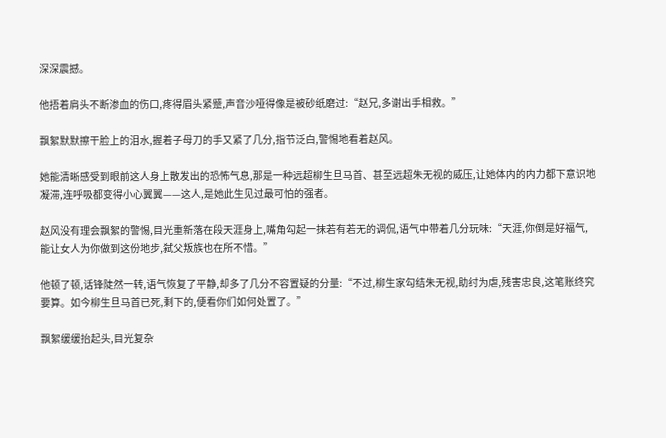深深震撼。

他捂着肩头不断渗血的伤口,疼得眉头紧蹙,声音沙哑得像是被砂纸磨过:“赵兄,多谢出手相救。”

飘絮默默擦干脸上的泪水,握着子母刀的手又紧了几分,指节泛白,警惕地看着赵风。

她能清晰感受到眼前这人身上散发出的恐怖气息,那是一种远超柳生旦马首、甚至远超朱无视的威压,让她体内的内力都下意识地凝滞,连呼吸都变得小心翼翼——这人,是她此生见过最可怕的强者。

赵风没有理会飘絮的警惕,目光重新落在段天涯身上,嘴角勾起一抹若有若无的调侃,语气中带着几分玩味:“天涯,你倒是好福气,能让女人为你做到这份地步,弑父叛族也在所不惜。”

他顿了顿,话锋陡然一转,语气恢复了平静,却多了几分不容置疑的分量:“不过,柳生家勾结朱无视,助纣为虐,残害忠良,这笔账终究要算。如今柳生旦马首已死,剩下的,便看你们如何处置了。”

飘絮缓缓抬起头,目光复杂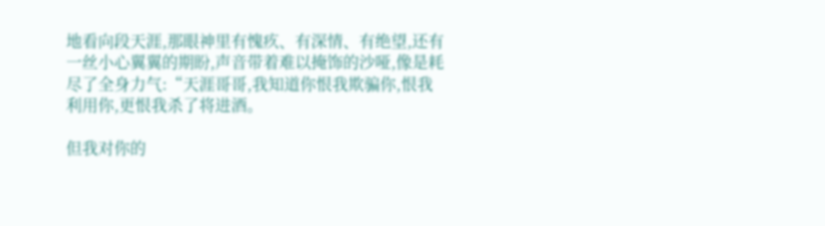地看向段天涯,那眼神里有愧疚、有深情、有绝望,还有一丝小心翼翼的期盼,声音带着难以掩饰的沙哑,像是耗尽了全身力气:“天涯哥哥,我知道你恨我欺骗你,恨我利用你,更恨我杀了将进酒。

但我对你的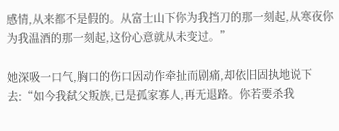感情,从来都不是假的。从富士山下你为我挡刀的那一刻起,从寒夜你为我温酒的那一刻起,这份心意就从未变过。”

她深吸一口气,胸口的伤口因动作牵扯而剧痛,却依旧固执地说下去:“如今我弑父叛族,已是孤家寡人,再无退路。你若要杀我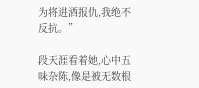为将进酒报仇,我绝不反抗。”

段天涯看着她,心中五味杂陈,像是被无数根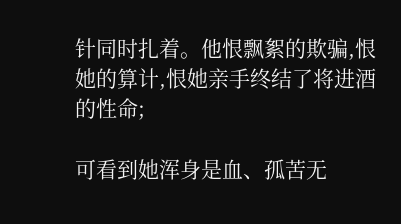针同时扎着。他恨飘絮的欺骗,恨她的算计,恨她亲手终结了将进酒的性命;

可看到她浑身是血、孤苦无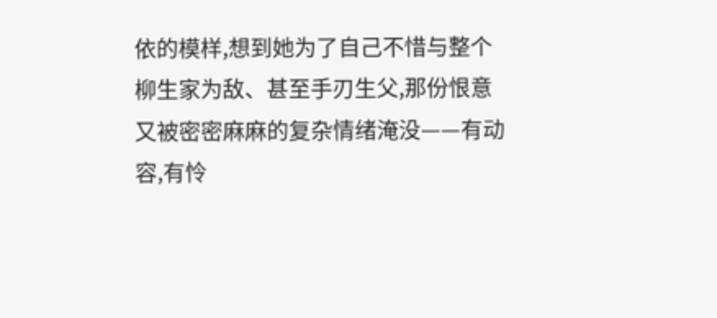依的模样,想到她为了自己不惜与整个柳生家为敌、甚至手刃生父,那份恨意又被密密麻麻的复杂情绪淹没——有动容,有怜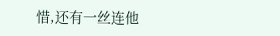惜,还有一丝连他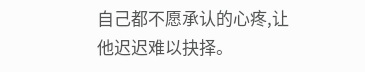自己都不愿承认的心疼,让他迟迟难以抉择。